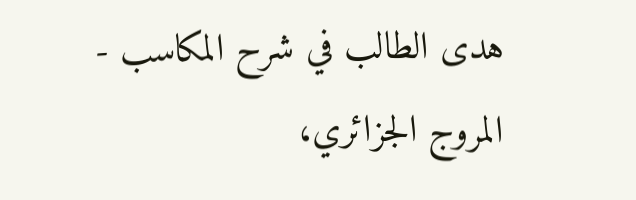هدى الطالب في شرح المكاسب - المروج الجزائري،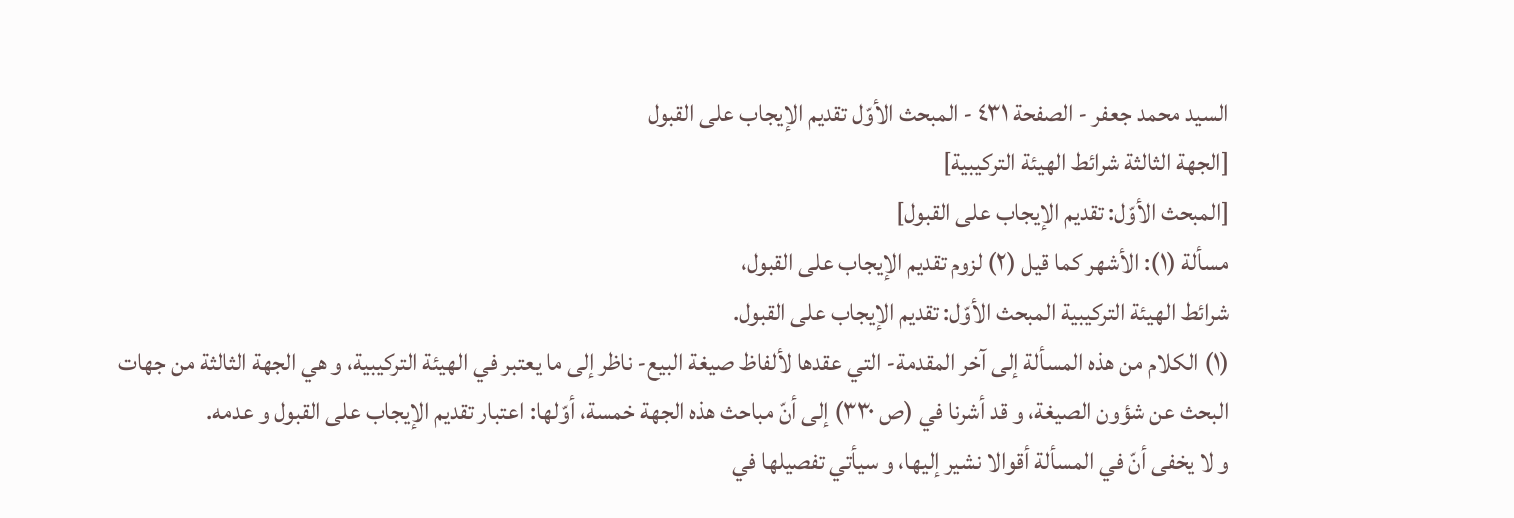السيد محمد جعفر - الصفحة ٤٣١ - المبحث الأوّل تقديم الإيجاب على القبول
[الجهة الثالثة شرائط الهيئة التركيبية]
[المبحث الأوّل: تقديم الإيجاب على القبول]
مسألة (١): الأشهر كما قيل (٢) لزوم تقديم الإيجاب على القبول،
شرائط الهيئة التركيبية المبحث الأوّل: تقديم الإيجاب على القبول.
(١) الكلام من هذه المسألة إلى آخر المقدمة- التي عقدها لألفاظ صيغة البيع- ناظر إلى ما يعتبر في الهيئة التركيبية، و هي الجهة الثالثة من جهات البحث عن شؤون الصيغة، و قد أشرنا في (ص ٣٣٠) إلى أنّ مباحث هذه الجهة خمسة، أوّلها: اعتبار تقديم الإيجاب على القبول و عدمه.
و لا يخفى أنّ في المسألة أقوالا نشير إليها، و سيأتي تفصيلها في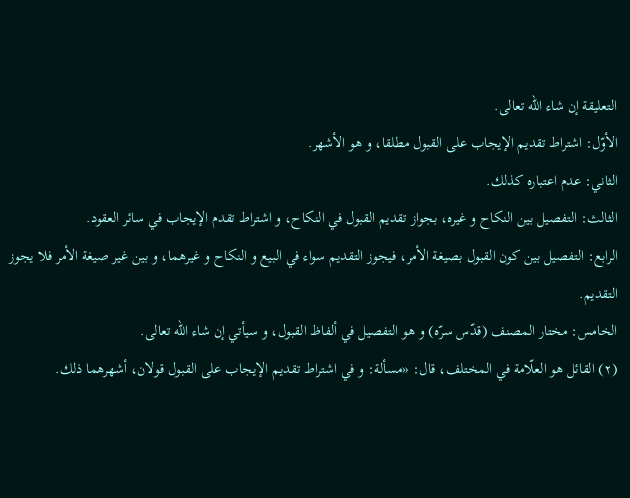التعليقة إن شاء اللّه تعالى.
الأوّل: اشتراط تقديم الإيجاب على القبول مطلقا، و هو الأشهر.
الثاني: عدم اعتباره كذلك.
الثالث: التفصيل بين النكاح و غيره، بجواز تقديم القبول في النكاح، و اشتراط تقدم الإيجاب في سائر العقود.
الرابع: التفصيل بين كون القبول بصيغة الأمر، فيجوز التقديم سواء في البيع و النكاح و غيرهما، و بين غير صيغة الأمر فلا يجوز التقديم.
الخامس: مختار المصنف (قدّس سرّه) و هو التفصيل في ألفاظ القبول، و سيأتي إن شاء اللّه تعالى.
(٢) القائل هو العلّامة في المختلف، قال: «مسألة: و في اشتراط تقديم الإيجاب على القبول قولان، أشهرهما ذلك.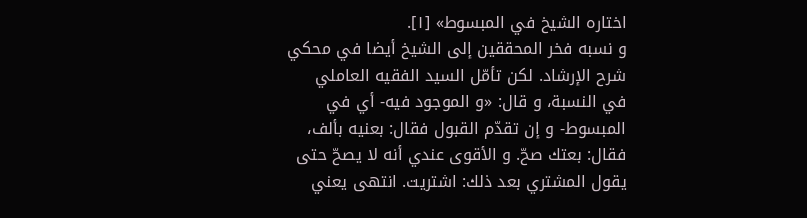اختاره الشيخ في المبسوط» [١].
و نسبه فخر المحققين إلى الشيخ أيضا في محكي شرح الإرشاد. لكن تأمّل السيد الفقيه العاملي في النسبة، و قال: «و الموجود فيه- أي في المبسوط- و إن تقدّم القبول فقال: بعنيه بألف، فقال: بعتك صحّ. و الأقوى عندي أنه لا يصحّ حتى يقول المشتري بعد ذلك: اشتريت. انتهى يعني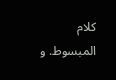كلام المبسوط. و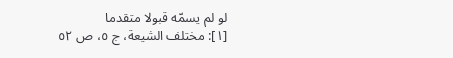لو لم يسمّه قبولا متقدما
[١]: مختلف الشيعة، ج ٥، ص ٥٢